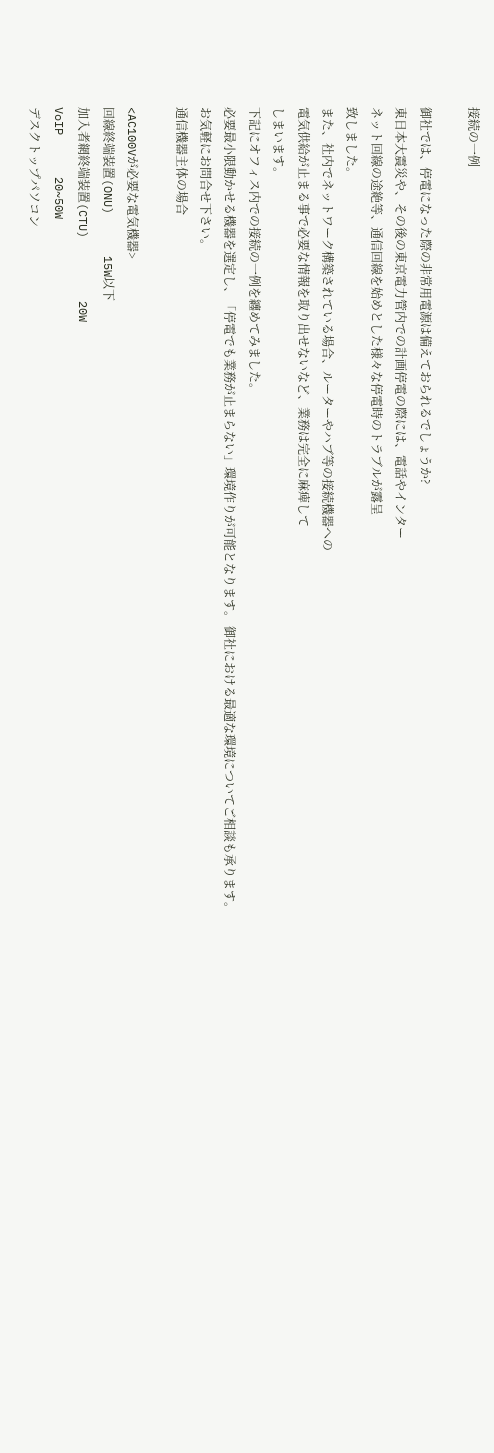接続の一例

御社では、停電になった際の非常用電源は備えておられるでしょうか?
東日本大震災や、その後の東京電力管内での計画停電の際には、電話やインター
ネット回線の途絶等、通信回線を始めとした様々な停電時のトラブルが露呈
致しました。
また、社内でネットワーク構築されている場合、ルーターやハブ等の接続機器への
電気供給が止まる事で必要な情報を取り出せないなど、業務は完全に麻痺して
しまいます。
下記にオフィス内での接続の一例を纏めてみました。
必要最小限動かせる機器を選定し、「停電でも業務が止まらない」環境作りが可能となります。 御社における最適な環境についてご相談も承ります。
お気軽にお問合せ下さい。
通信機器主体の場合

<AC100Vが必要な電気機器>
回線終端装置(ONU)      15W以下
加入者網終端装置(CTU)         20W
VoIP      20~50W
デスクトップパソコン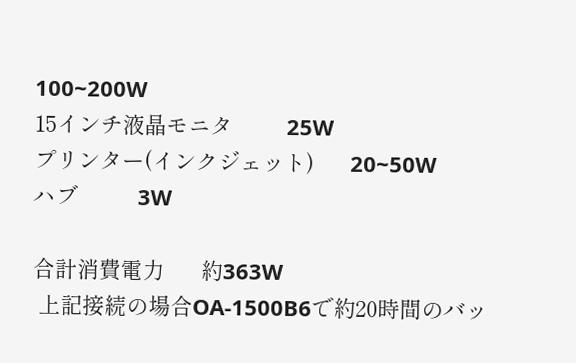100~200W
15インチ液晶モニタ         25W
プリンター(インクジェット)      20~50W
ハブ          3W

合計消費電力      約363W
 上記接続の場合OA-1500B6で約20時間のバッ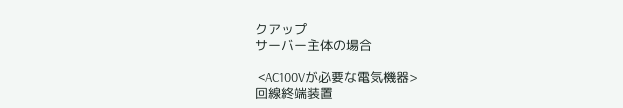クアップ
サーバー主体の場合

 <AC100Vが必要な電気機器>
回線終端装置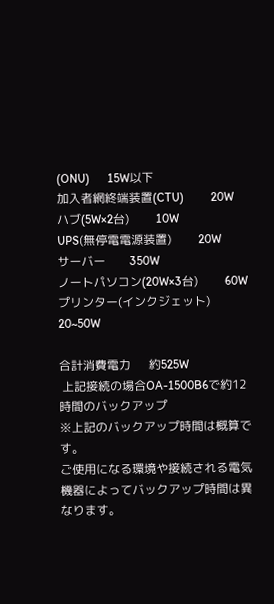(ONU)      15W以下
加入者網終端装置(CTU)         20W
ハブ(5W×2台)         10W
UPS(無停電電源装置)         20W
サーバー        350W
ノートパソコン(20W×3台)         60W
プリンター(インクジェット)      20~50W

合計消費電力      約525W
 上記接続の場合OA-1500B6で約12時間のバックアップ
※上記のバックアップ時間は概算です。
ご使用になる環境や接続される電気機器によってバックアップ時間は異なります。